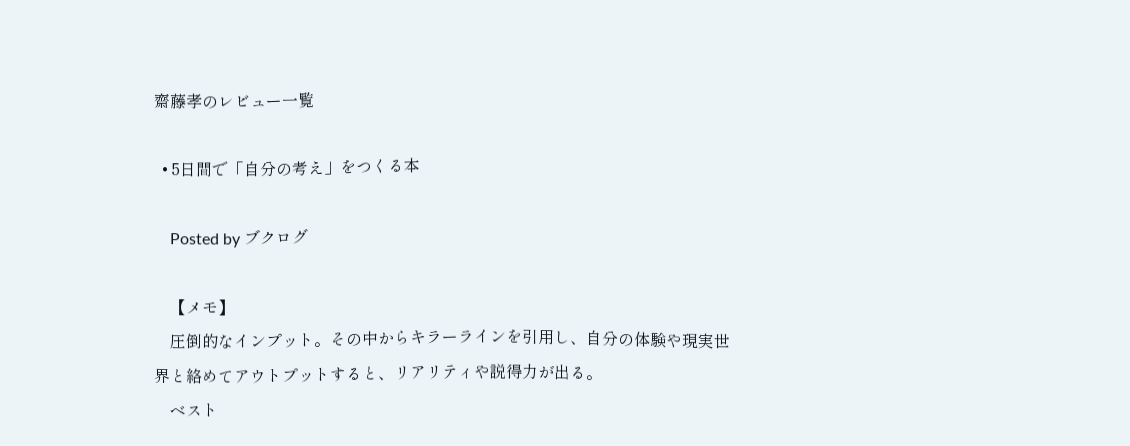齋藤孝のレビュー一覧

  • 5日間で「自分の考え」をつくる本

    Posted by ブクログ

    【メモ】
    圧倒的なインプット。その中からキラーラインを引用し、自分の体験や現実世界と絡めてアウトプットすると、リアリティや説得力が出る。
    ベスト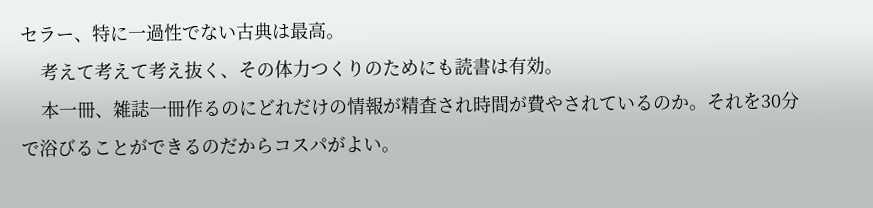セラー、特に一過性でない古典は最高。
    考えて考えて考え抜く、その体力つくりのためにも読書は有効。
    本一冊、雑誌一冊作るのにどれだけの情報が精査され時間が費やされているのか。それを30分で浴びることができるのだからコスパがよい。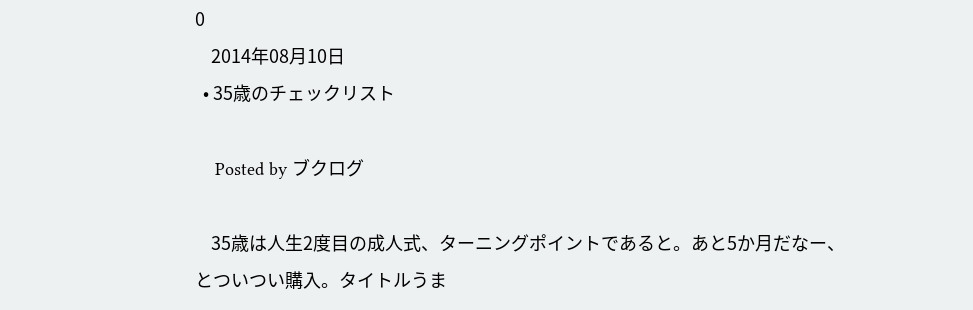0
    2014年08月10日
  • 35歳のチェックリスト

    Posted by ブクログ

    35歳は人生2度目の成人式、ターニングポイントであると。あと5か月だなー、とついつい購入。タイトルうま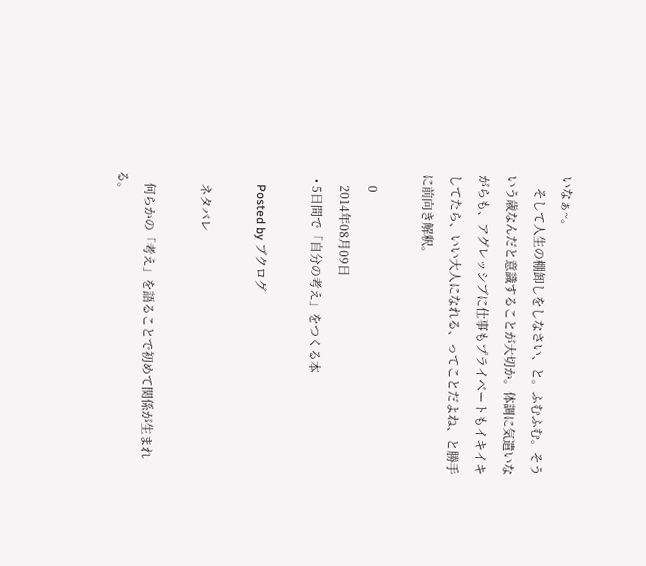いなぁ~。
    そして人生の棚卸しをしなさい、と。ふむふむ。そういう歳なんだと意識することが大切か。体調に気遣いながらも、アグレッシブに仕事もプライベートもイキイキしてたら、いい大人になれる、ってことだよね、と勝手に前向き解釈。

    0
    2014年08月09日
  • 5日間で「自分の考え」をつくる本

    Posted by ブクログ

    ネタバレ

    何らかの「考え」を語ることで初めて関係が生まれる。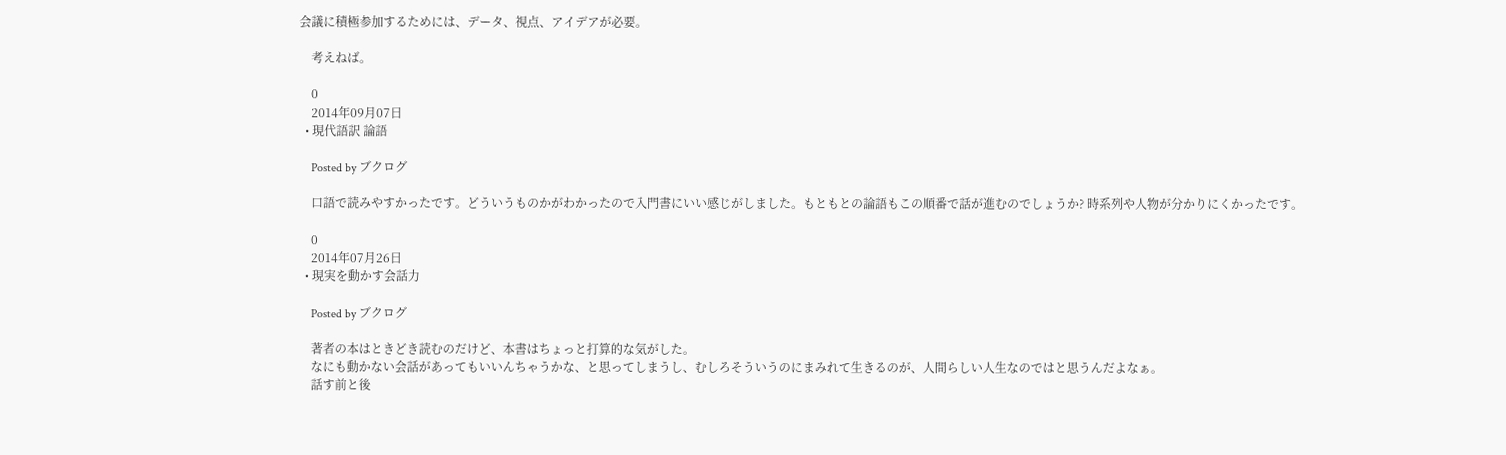会議に積極参加するためには、データ、視点、アイデアが必要。

    考えねば。

    0
    2014年09月07日
  • 現代語訳 論語

    Posted by ブクログ

    口語で読みやすかったです。どういうものかがわかったので入門書にいい感じがしました。もともとの論語もこの順番で話が進むのでしょうか? 時系列や人物が分かりにくかったです。

    0
    2014年07月26日
  • 現実を動かす会話力

    Posted by ブクログ

    著者の本はときどき読むのだけど、本書はちょっと打算的な気がした。
    なにも動かない会話があってもいいんちゃうかな、と思ってしまうし、むしろそういうのにまみれて生きるのが、人間らしい人生なのではと思うんだよなぁ。
    話す前と後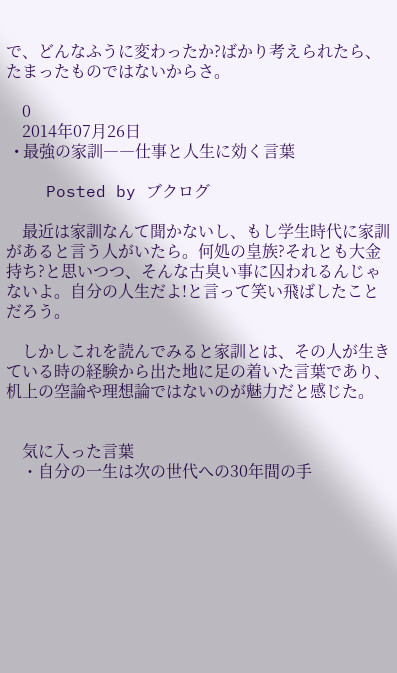で、どんなふうに変わったか?ばかり考えられたら、たまったものではないからさ。

    0
    2014年07月26日
  • 最強の家訓――仕事と人生に効く言葉

    Posted by ブクログ

    最近は家訓なんて聞かないし、もし学生時代に家訓があると言う人がいたら。何処の皇族?それとも大金持ち?と思いつつ、そんな古臭い事に囚われるんじゃないよ。自分の人生だよ!と言って笑い飛ばしたことだろう。

    しかしこれを読んでみると家訓とは、その人が生きている時の経験から出た地に足の着いた言葉であり、机上の空論や理想論ではないのが魅力だと感じた。


    気に入った言葉
    ・自分の一生は次の世代への30年間の手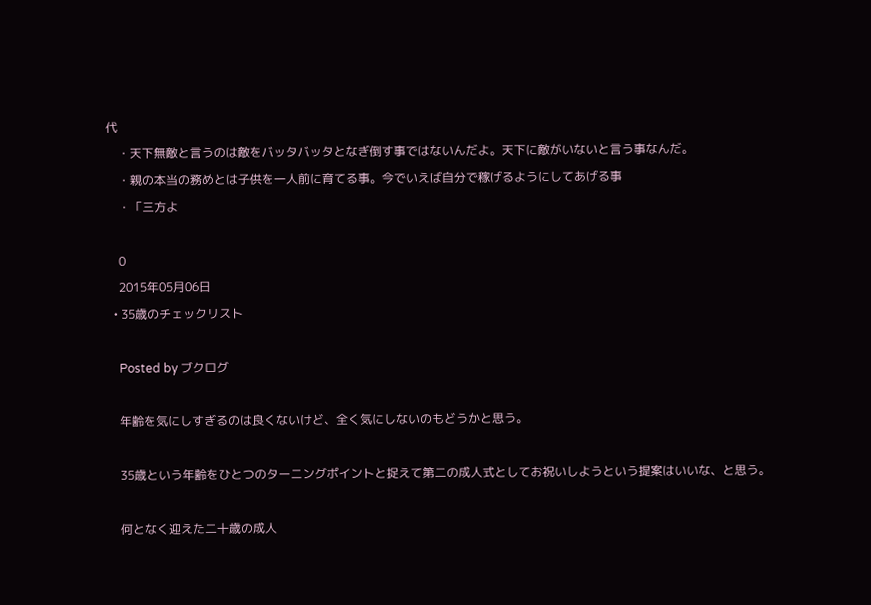代
    ・天下無敵と言うのは敵をバッタバッタとなぎ倒す事ではないんだよ。天下に敵がいないと言う事なんだ。
    ・親の本当の務めとは子供を一人前に育てる事。今でいえば自分で稼げるようにしてあげる事
    ・「三方よ

    0
    2015年05月06日
  • 35歳のチェックリスト

    Posted by ブクログ

    年齢を気にしすぎるのは良くないけど、全く気にしないのもどうかと思う。

    35歳という年齢をひとつのターニングポイントと捉えて第二の成人式としてお祝いしようという提案はいいな、と思う。

    何となく迎えた二十歳の成人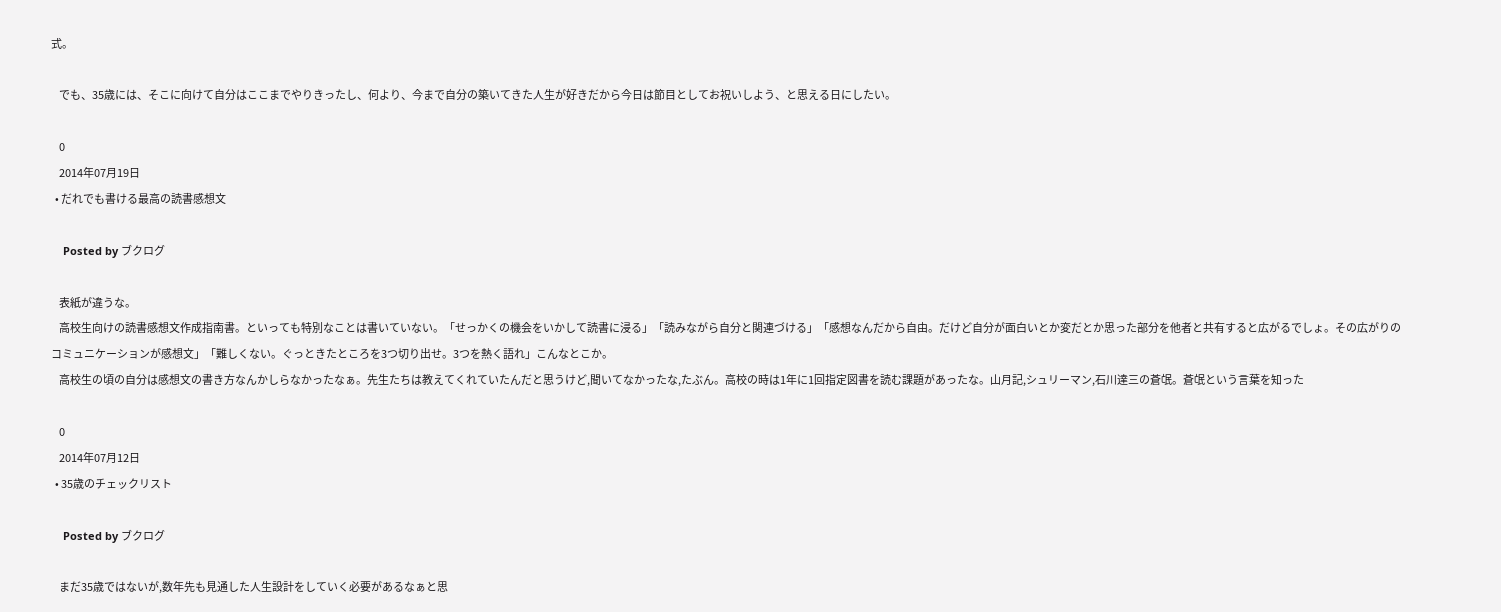式。

    でも、35歳には、そこに向けて自分はここまでやりきったし、何より、今まで自分の築いてきた人生が好きだから今日は節目としてお祝いしよう、と思える日にしたい。

    0
    2014年07月19日
  • だれでも書ける最高の読書感想文

    Posted by ブクログ

    表紙が違うな。
    高校生向けの読書感想文作成指南書。といっても特別なことは書いていない。「せっかくの機会をいかして読書に浸る」「読みながら自分と関連づける」「感想なんだから自由。だけど自分が面白いとか変だとか思った部分を他者と共有すると広がるでしょ。その広がりのコミュニケーションが感想文」「難しくない。ぐっときたところを3つ切り出せ。3つを熱く語れ」こんなとこか。
    高校生の頃の自分は感想文の書き方なんかしらなかったなぁ。先生たちは教えてくれていたんだと思うけど,聞いてなかったな,たぶん。高校の時は1年に1回指定図書を読む課題があったな。山月記,シュリーマン,石川達三の蒼氓。蒼氓という言葉を知った

    0
    2014年07月12日
  • 35歳のチェックリスト

    Posted by ブクログ

    まだ35歳ではないが,数年先も見通した人生設計をしていく必要があるなぁと思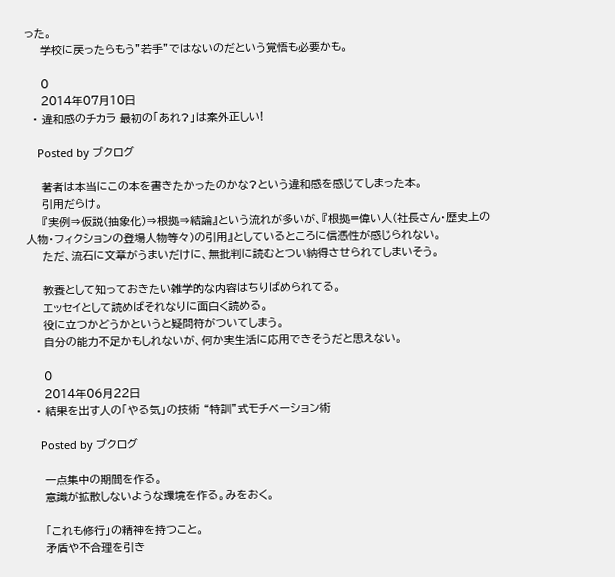った。
    学校に戻ったらもう”若手”ではないのだという覚悟も必要かも。

    0
    2014年07月10日
  • 違和感のチカラ 最初の「あれ?」は案外正しい!

    Posted by ブクログ

    著者は本当にこの本を書きたかったのかな?という違和感を感じてしまった本。
    引用だらけ。
    『実例⇒仮説(抽象化)⇒根拠⇒結論』という流れが多いが、『根拠=偉い人(社長さん・歴史上の人物・フィクションの登場人物等々)の引用』としているところに信憑性が感じられない。
    ただ、流石に文章がうまいだけに、無批判に読むとつい納得させられてしまいそう。

    教養として知っておきたい雑学的な内容はちりばめられてる。
    エッセイとして読めばそれなりに面白く読める。
    役に立つかどうかというと疑問符がついてしまう。
    自分の能力不足かもしれないが、何か実生活に応用できそうだと思えない。

    0
    2014年06月22日
  • 結果を出す人の「やる気」の技術 “特訓”式モチベーション術

    Posted by ブクログ

    一点集中の期間を作る。
    意識が拡散しないような環境を作る。みをおく。

    「これも修行」の精神を持つこと。
    矛盾や不合理を引き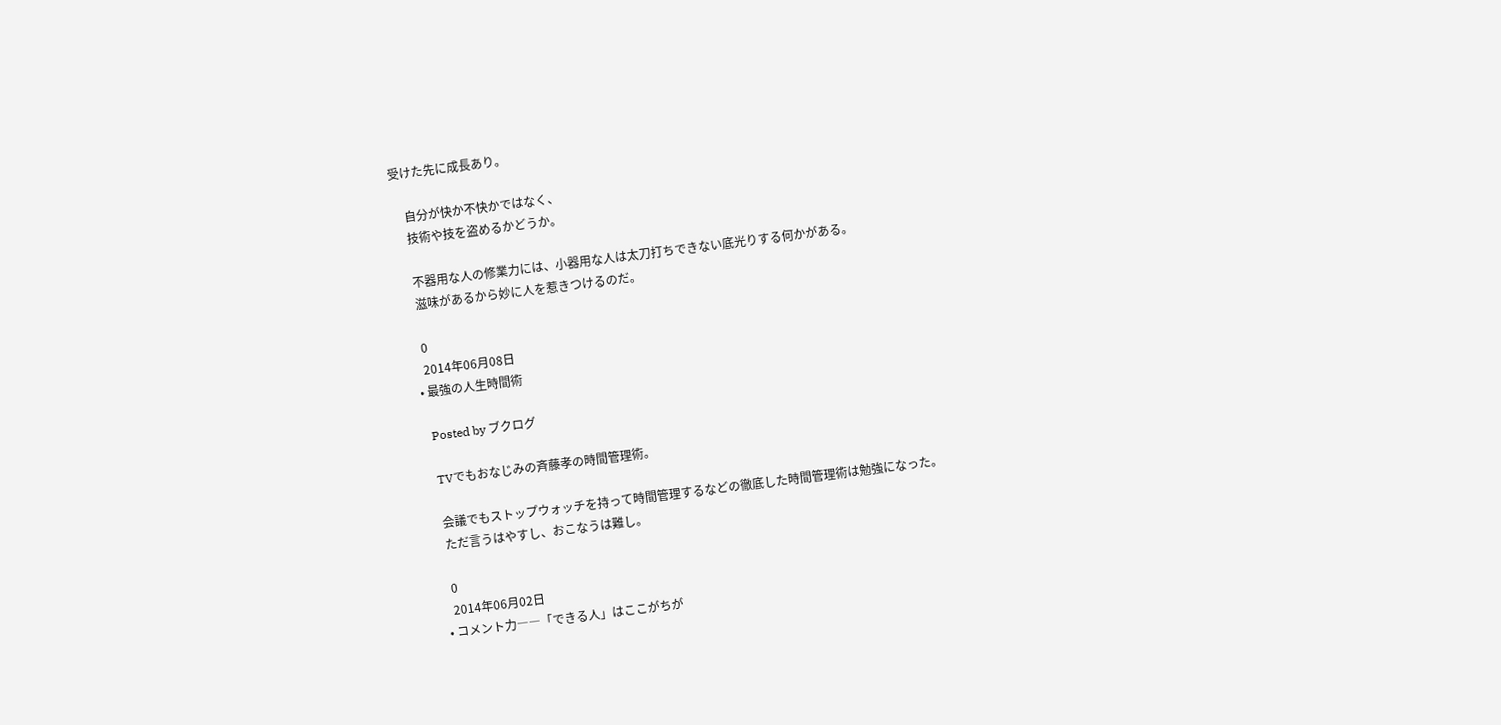受けた先に成長あり。

    自分が快か不快かではなく、
    技術や技を盗めるかどうか。

    不器用な人の修業力には、小器用な人は太刀打ちできない底光りする何かがある。
    滋味があるから妙に人を惹きつけるのだ。

    0
    2014年06月08日
  • 最強の人生時間術

    Posted by ブクログ

    TVでもおなじみの斉藤孝の時間管理術。

    会議でもストップウォッチを持って時間管理するなどの徹底した時間管理術は勉強になった。
    ただ言うはやすし、おこなうは難し。

    0
    2014年06月02日
  • コメント力――「できる人」はここがちが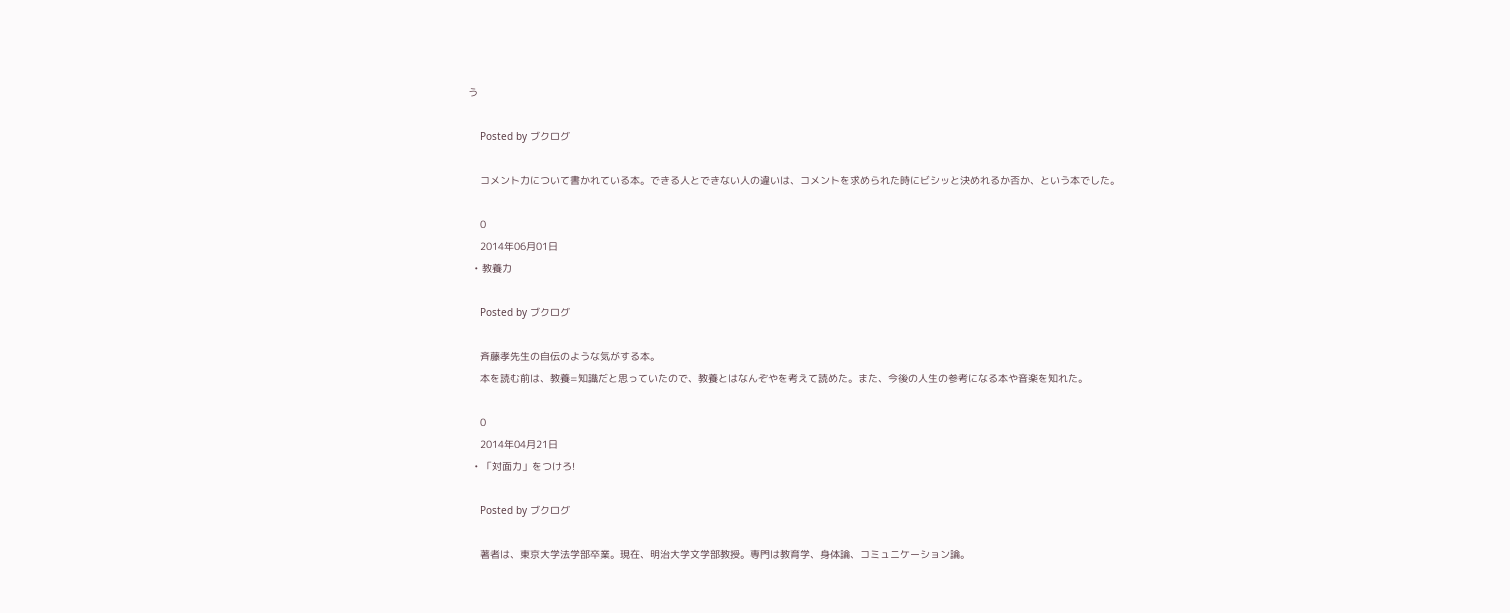う

    Posted by ブクログ

    コメント力について書かれている本。できる人とできない人の違いは、コメントを求められた時にビシッと決めれるか否か、という本でした。

    0
    2014年06月01日
  • 教養力

    Posted by ブクログ

    斉藤孝先生の自伝のような気がする本。
    本を読む前は、教養=知識だと思っていたので、教養とはなんぞやを考えて読めた。また、今後の人生の参考になる本や音楽を知れた。

    0
    2014年04月21日
  • 「対面力」をつけろ!

    Posted by ブクログ

    著者は、東京大学法学部卒業。現在、明治大学文学部教授。専門は教育学、身体論、コミュニケーション論。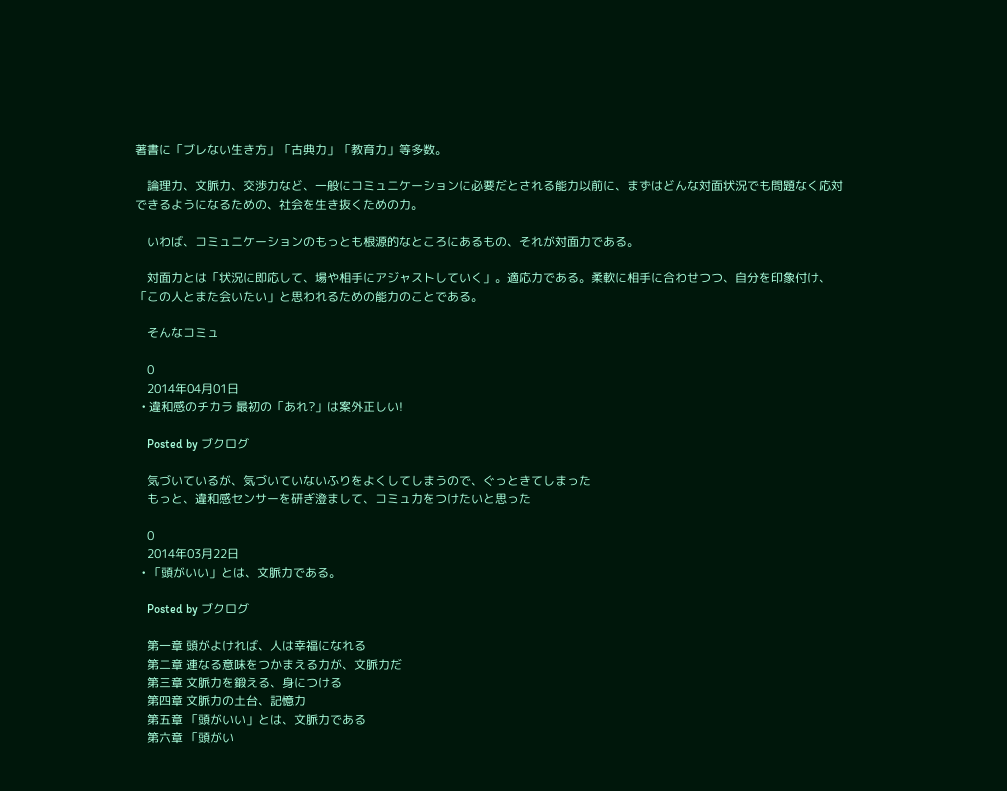著書に「ブレない生き方」「古典力」「教育力」等多数。

    論理力、文脈力、交渉力など、一般にコミュニケーションに必要だとされる能力以前に、まずはどんな対面状況でも問題なく応対できるようになるための、社会を生き抜くための力。

    いわば、コミュニケーションのもっとも根源的なところにあるもの、それが対面力である。

    対面力とは「状況に即応して、場や相手にアジャストしていく」。適応力である。柔軟に相手に合わせつつ、自分を印象付け、「この人とまた会いたい」と思われるための能力のことである。

    そんなコミュ

    0
    2014年04月01日
  • 違和感のチカラ 最初の「あれ?」は案外正しい!

    Posted by ブクログ

    気づいているが、気づいていないふりをよくしてしまうので、ぐっときてしまった
    もっと、違和感センサーを研ぎ澄まして、コミュ力をつけたいと思った

    0
    2014年03月22日
  • 「頭がいい」とは、文脈力である。

    Posted by ブクログ

    第一章 頭がよければ、人は幸福になれる
    第二章 連なる意味をつかまえる力が、文脈力だ
    第三章 文脈力を鍛える、身につける
    第四章 文脈力の土台、記憶力
    第五章 「頭がいい」とは、文脈力である
    第六章 「頭がい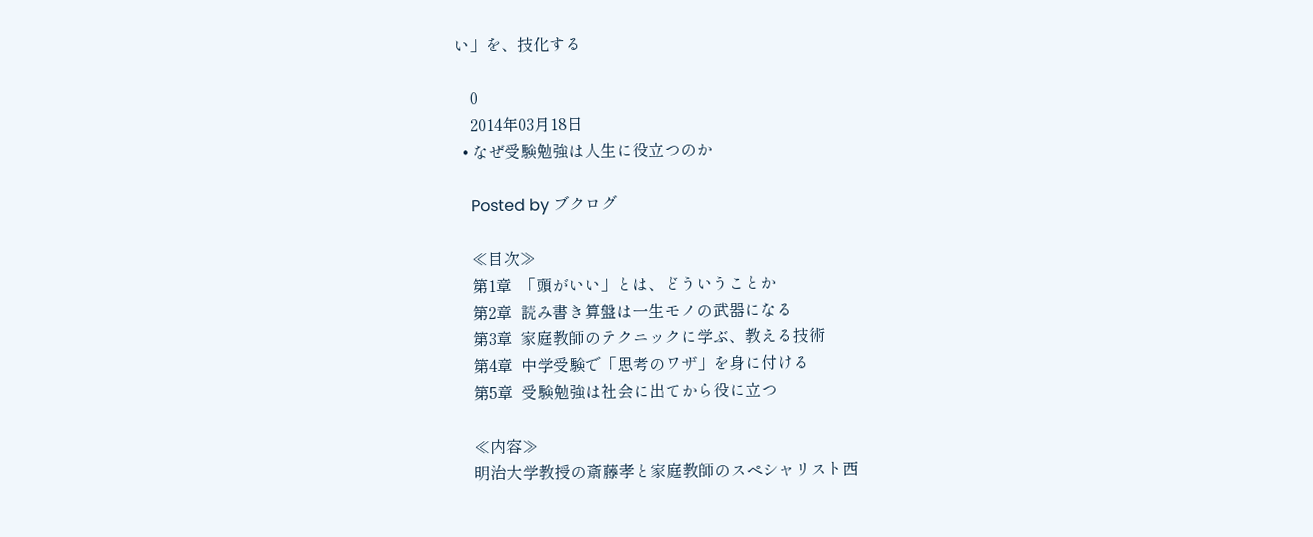い」を、技化する

    0
    2014年03月18日
  • なぜ受験勉強は人生に役立つのか

    Posted by ブクログ

    ≪目次≫
    第1章  「頭がいい」とは、どういうことか
    第2章  読み書き算盤は一生モノの武器になる
    第3章  家庭教師のテクニックに学ぶ、教える技術
    第4章  中学受験で「思考のワザ」を身に付ける
    第5章  受験勉強は社会に出てから役に立つ

    ≪内容≫
    明治大学教授の斎藤孝と家庭教師のスペシャリスト西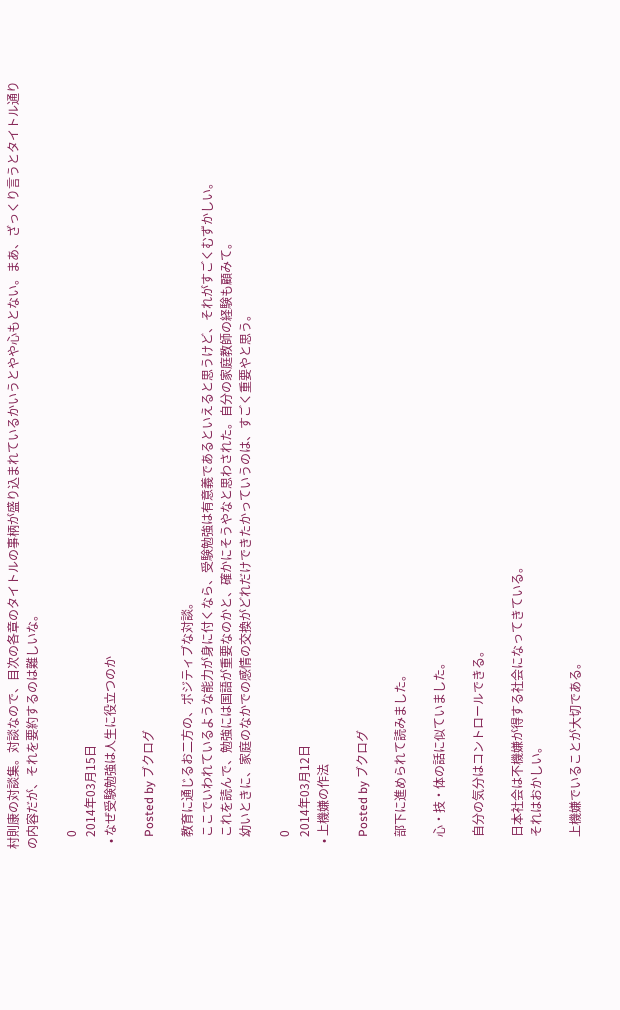村則康の対談集。対談なので、目次の各章のタイトルの事柄が盛り込まれているかいうとやや心もとない。まあ、ざっくり言うとタイトル通りの内容だが、それを要約するのは難しいな。

    0
    2014年03月15日
  • なぜ受験勉強は人生に役立つのか

    Posted by ブクログ

    教育に通じるお二方の、ポジティブな対談。
    ここでいわれているような能力が身に付くなら、受験勉強は有意義であるといえると思うけど、それがすごくむずかしい。
    これを読んで、勉強には国語が重要なのかと、確かにそうやなと思わされた。自分の家庭教師の経験も顧みて。
    幼いときに、家庭のなかでの感情の交換がどれだけできたかっていうのは、すごく重要やと思う。

    0
    2014年03月12日
  • 上機嫌の作法

    Posted by ブクログ

    部下に進められて読みました。

    心・技・体の話に似ていました。

    自分の気分はコントロールできる。

    日本社会は不機嫌が得する社会になってきている。
    それはおかしい。

    上機嫌でいることが大切である。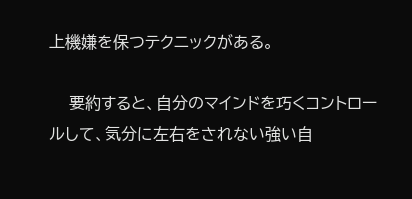上機嫌を保つテクニックがある。

    要約すると、自分のマインドを巧くコントロールして、気分に左右をされない強い自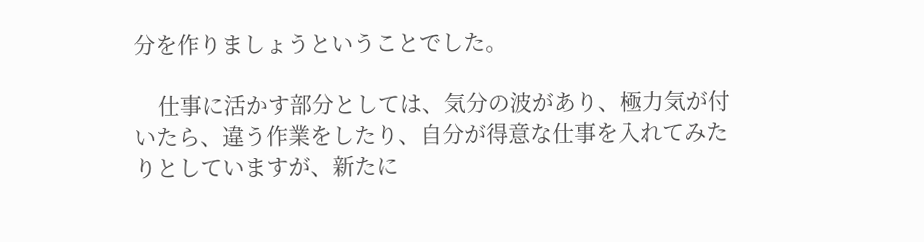分を作りましょうということでした。

    仕事に活かす部分としては、気分の波があり、極力気が付いたら、違う作業をしたり、自分が得意な仕事を入れてみたりとしていますが、新たに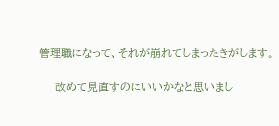管理職になって、それが崩れてしまったきがします。

    改めて見直すのにいいかなと思いまし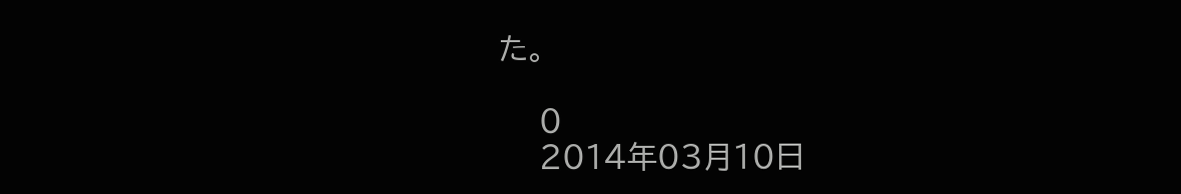た。

    0
    2014年03月10日